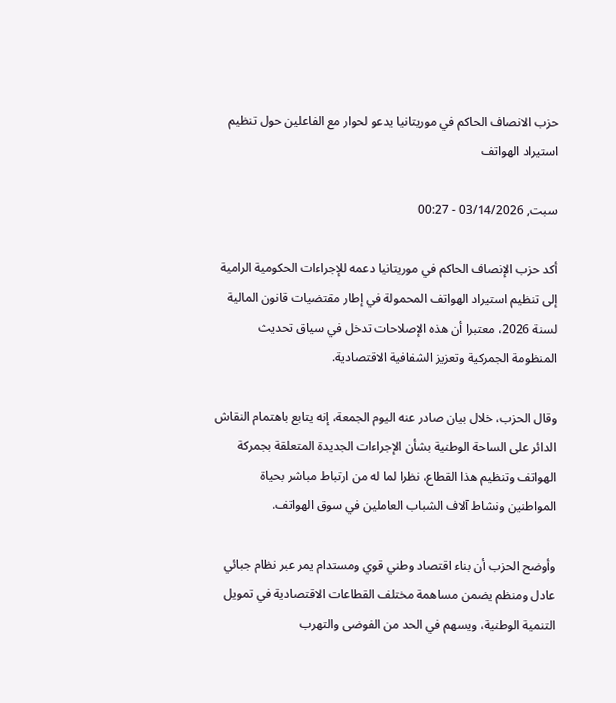حزب الانصاف الحاكم في موريتانيا يدعو لحوار مع الفاعلين حول تنظيم استيراد الهواتف

سبت, 03/14/2026 - 00:27

أكد حزب الإنصاف الحاكم في موريتانيا دعمه للإجراءات الحكومية الرامية إلى تنظيم استيراد الهواتف المحمولة في إطار مقتضيات قانون المالية لسنة 2026، معتبرا أن هذه الإصلاحات تدخل في سياق تحديث المنظومة الجمركية وتعزيز الشفافية الاقتصادية.

وقال الحزب، خلال بيان صادر عنه اليوم الجمعة، إنه يتابع باهتمام النقاش الدائر على الساحة الوطنية بشأن الإجراءات الجديدة المتعلقة بجمركة الهواتف وتنظيم هذا القطاع، نظرا لما له من ارتباط مباشر بحياة المواطنين ونشاط آلاف الشباب العاملين في سوق الهواتف.

وأوضح الحزب أن بناء اقتصاد وطني قوي ومستدام يمر عبر نظام جبائي عادل ومنظم يضمن مساهمة مختلف القطاعات الاقتصادية في تمويل التنمية الوطنية، ويسهم في الحد من الفوضى والتهرب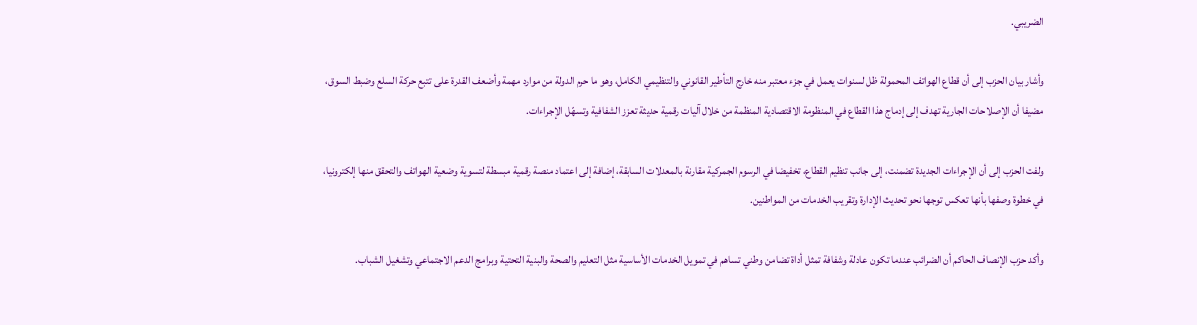الضريبي.

وأشار بيان الحزب إلى أن قطاع الهواتف المحمولة ظل لسنوات يعمل في جزء معتبر منه خارج التأطير القانوني والتنظيمي الكامل، وهو ما حرم الدولة من موارد مهمة وأضعف القدرة على تتبع حركة السلع وضبط السوق، مضيفا أن الإصلاحات الجارية تهدف إلى إدماج هذا القطاع في المنظومة الاقتصادية المنظمة من خلال آليات رقمية حديثة تعزز الشفافية وتسهّل الإجراءات.

ولفت الحزب إلى أن الإجراءات الجديدة تضمنت، إلى جانب تنظيم القطاع، تخفيضا في الرسوم الجمركية مقارنة بالمعدلات السابقة، إضافة إلى اعتماد منصة رقمية مبسطة لتسوية وضعية الهواتف والتحقق منها إلكترونيا، في خطوة وصفها بأنها تعكس توجها نحو تحديث الإدارة وتقريب الخدمات من المواطنين.

وأكد حزب الإنصاف الحاكم أن الضرائب عندما تكون عادلة وشفافة تمثل أداة تضامن وطني تساهم في تمويل الخدمات الأساسية مثل التعليم والصحة والبنية التحتية وبرامج الدعم الاجتماعي وتشغيل الشباب.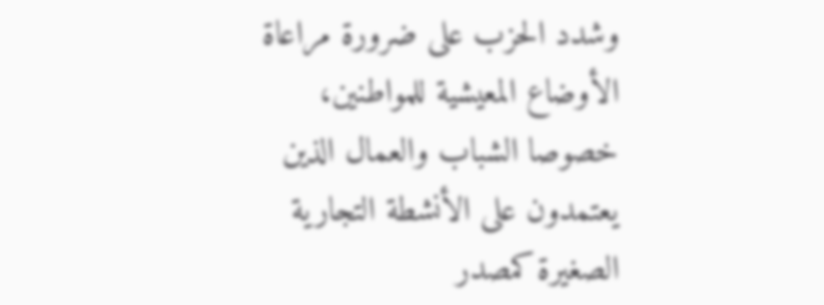وشدد الحزب على ضرورة مراعاة الأوضاع المعيشية للمواطنين، خصوصا الشباب والعمال الذين يعتمدون على الأنشطة التجارية الصغيرة كمصدر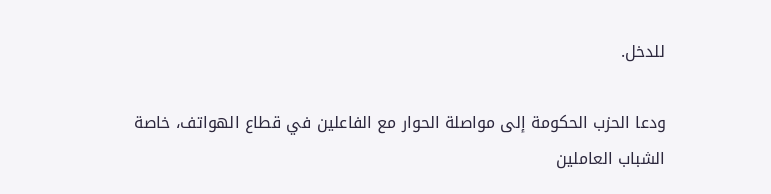للدخل.

ودعا الحزب الحكومة إلى مواصلة الحوار مع الفاعلين في قطاع الهواتف، خاصة الشباب العاملين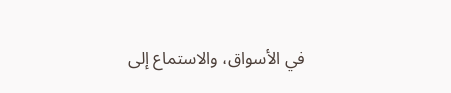في الأسواق، والاستماع إلى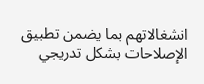انشغالاتهم بما يضمن تطبيق الإصلاحات بشكل تدريجي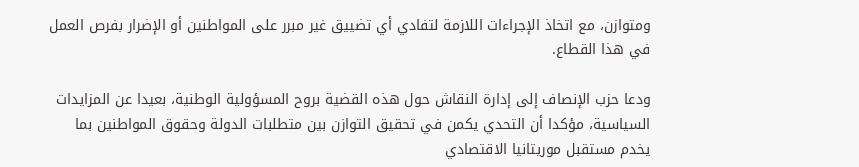ومتوازن، مع اتخاذ الإجراءات اللازمة لتفادي أي تضييق غير مبرر على المواطنين أو الإضرار بفرص العمل في هذا القطاع.

ودعا حزب الإنصاف إلى إدارة النقاش حول هذه القضية بروح المسؤولية الوطنية، بعيدا عن المزايدات السياسية، مؤكدا أن التحدي يكمن في تحقيق التوازن بين متطلبات الدولة وحقوق المواطنين بما يخدم مستقبل موريتانيا الاقتصادي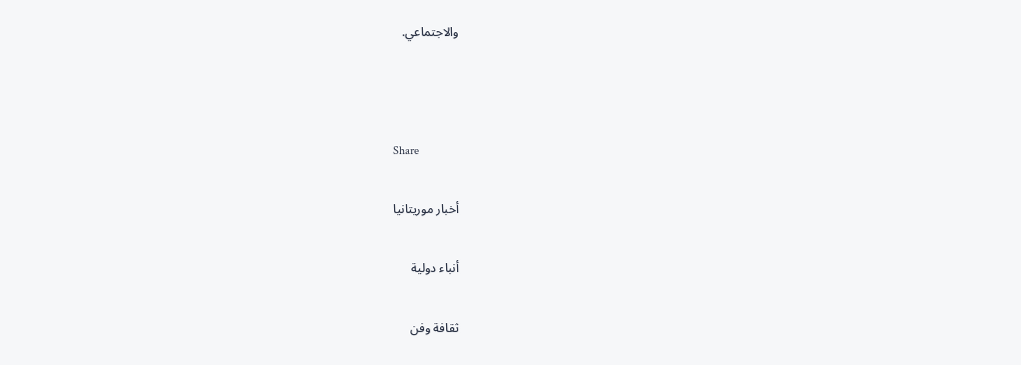والاجتماعي.



Share

أخبار موريتانيا

أنباء دولية

ثقافة وفن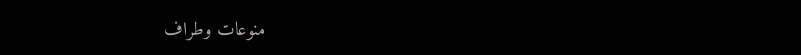منوعات وطراف